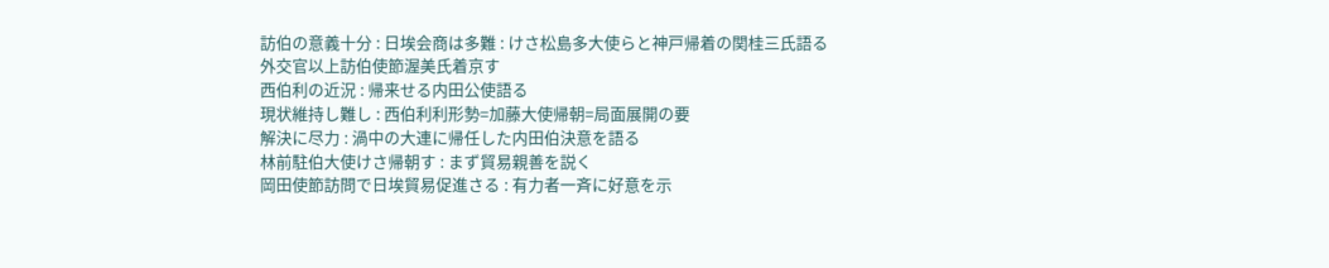訪伯の意義十分 : 日埃会商は多難 : けさ松島多大使らと神戸帰着の関桂三氏語る
外交官以上訪伯使節渥美氏着京す
西伯利の近況 : 帰来せる内田公使語る
現状維持し難し : 西伯利利形勢=加藤大使帰朝=局面展開の要
解決に尽力 : 渦中の大連に帰任した内田伯決意を語る
林前駐伯大使けさ帰朝す : まず貿易親善を説く
岡田使節訪問で日埃貿易促進さる : 有力者一斉に好意を示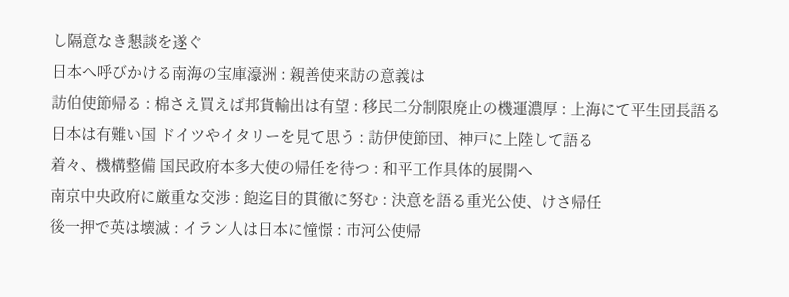し隔意なき懇談を遂ぐ
日本へ呼びかける南海の宝庫濠洲 : 親善使来訪の意義は
訪伯使節帰る : 棉さえ買えば邦貨輸出は有望 : 移民二分制限廃止の機運濃厚 : 上海にて平生団長語る
日本は有難い国 ドイツやイタリーを見て思う : 訪伊使節団、神戸に上陸して語る
着々、機構整備 国民政府本多大使の帰任を待つ : 和平工作具体的展開へ
南京中央政府に厳重な交渉 : 飽迄目的貫徹に努む : 決意を語る重光公使、けさ帰任
後一押で英は壊滅 : イラン人は日本に憧憬 : 市河公使帰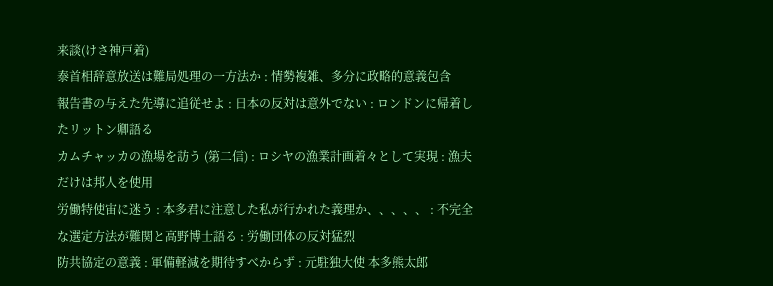来談(けさ神戸着)
泰首相辞意放送は難局処理の一方法か : 情勢複雑、多分に政略的意義包含
報告書の与えた先導に追従せよ : 日本の反対は意外でない : ロンドンに帰着したリットン卿語る
カムチャッカの漁場を訪う (第二信) : ロシヤの漁業計画着々として実現 : 漁夫だけは邦人を使用
労働特使宙に迷う : 本多君に注意した私が行かれた義理か、、、、、 : 不完全な選定方法が難関と高野博士語る : 労働団体の反対猛烈
防共協定の意義 : 軍備軽減を期待すべからず : 元駐独大使 本多熊太郎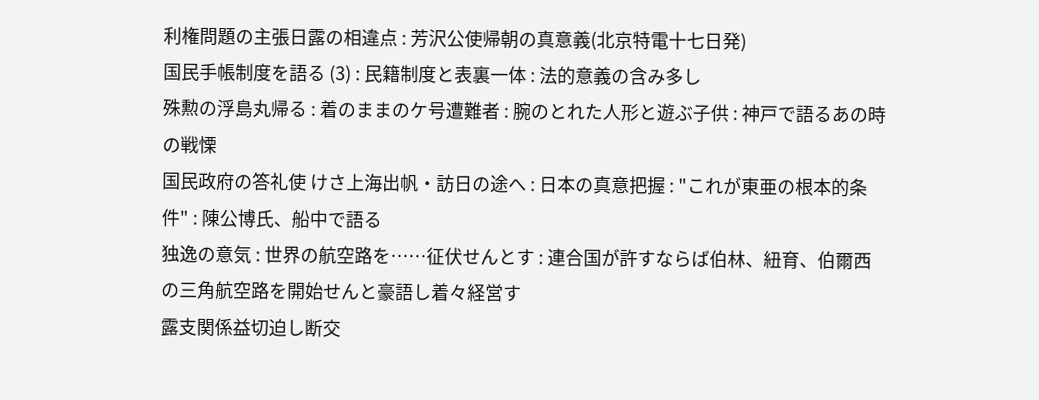利権問題の主張日露の相違点 : 芳沢公使帰朝の真意義(北京特電十七日発)
国民手帳制度を語る (3) : 民籍制度と表裏一体 : 法的意義の含み多し
殊勲の浮島丸帰る : 着のままのケ号遭難者 : 腕のとれた人形と遊ぶ子供 : 神戸で語るあの時の戦慄
国民政府の答礼使 けさ上海出帆・訪日の途へ : 日本の真意把握 : "これが東亜の根本的条件" : 陳公博氏、船中で語る
独逸の意気 : 世界の航空路を……征伏せんとす : 連合国が許すならば伯林、紐育、伯爾西の三角航空路を開始せんと豪語し着々経営す
露支関係益切迫し断交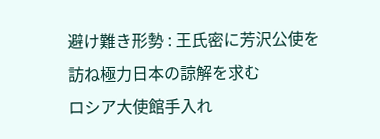避け難き形勢 : 王氏密に芳沢公使を訪ね極力日本の諒解を求む
ロシア大使館手入れ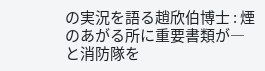の実況を語る趙欣伯博士 : 煙のあがる所に重要書類が―と消防隊を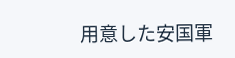用意した安国軍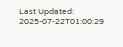Last Updated: 2025-07-22T01:00:29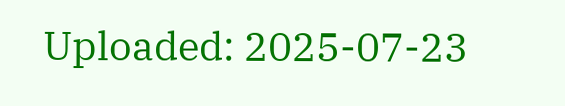Uploaded: 2025-07-23